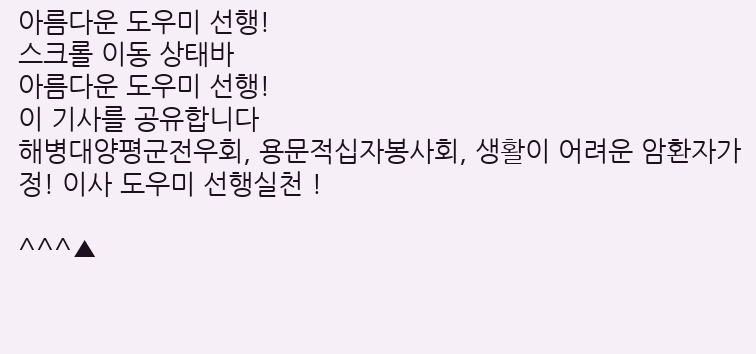아름다운 도우미 선행!
스크롤 이동 상태바
아름다운 도우미 선행!
이 기사를 공유합니다
해병대양평군전우회, 용문적십자봉사회, 생활이 어려운 암환자가정! 이사 도우미 선행실천 !

^^^▲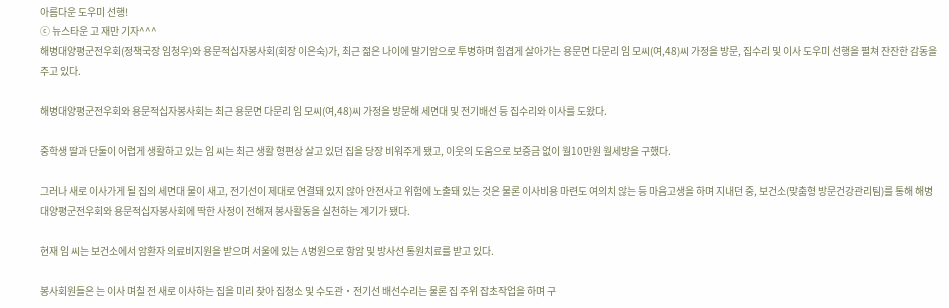아름다운 도우미 선행!
ⓒ 뉴스타운 고 재만 기자^^^
해병대양평군전우회(정책국장 임청우)와 용문적십자봉사회(회장 이은숙)가, 최근 젊은 나이에 말기암으로 투병하며 힘겹게 살아가는 용문면 다문리 임 모씨(여,48)씨 가정을 방문, 집수리 및 이사 도우미 선행을 펼쳐 잔잔한 감동을 주고 있다.

해병대양평군전우회와 용문적십자봉사회는 최근 용문면 다문리 임 모씨(여,48)씨 가정을 방문해 세면대 및 전기배선 등 집수리와 이사를 도왔다.

중학생 딸과 단둘이 어렵게 생활하고 있는 임 씨는 최근 생활 형편상 살고 있던 집을 당장 비워주게 됐고, 이웃의 도움으로 보증금 없이 월10만원 월세방을 구했다.

그러나 새로 이사가게 될 집의 세면대 물이 새고, 전기선이 제대로 연결돼 있지 않아 안전사고 위험에 노출돼 있는 것은 물론 이사비용 마련도 여의치 않는 등 마음고생을 하며 지내던 중, 보건소(맞춤형 방문건강관리팀)를 통해 해병대양평군전우회와 용문적십자봉사회에 딱한 사정이 전해져 봉사활동을 실천하는 계기가 됐다.

현재 임 씨는 보건소에서 암환자 의료비지원을 받으며 서울에 있는 A병원으로 항암 및 방사선 통원치료를 받고 있다.

봉사회원들은 는 이사 며칠 전 새로 이사하는 집을 미리 찾아 집청소 및 수도관・전기선 배선수리는 물론 집 주위 잡초작업을 하며 구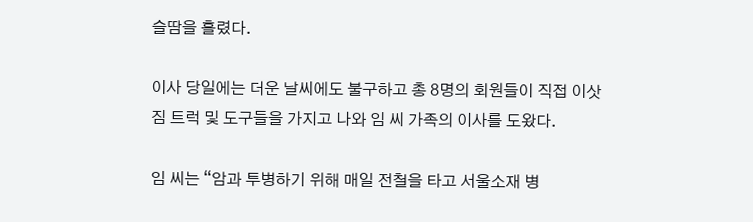슬땀을 흘렸다.

이사 당일에는 더운 날씨에도 불구하고 총 8명의 회원들이 직접 이삿짐 트럭 및 도구들을 가지고 나와 임 씨 가족의 이사를 도왔다.

임 씨는 “암과 투병하기 위해 매일 전철을 타고 서울소재 병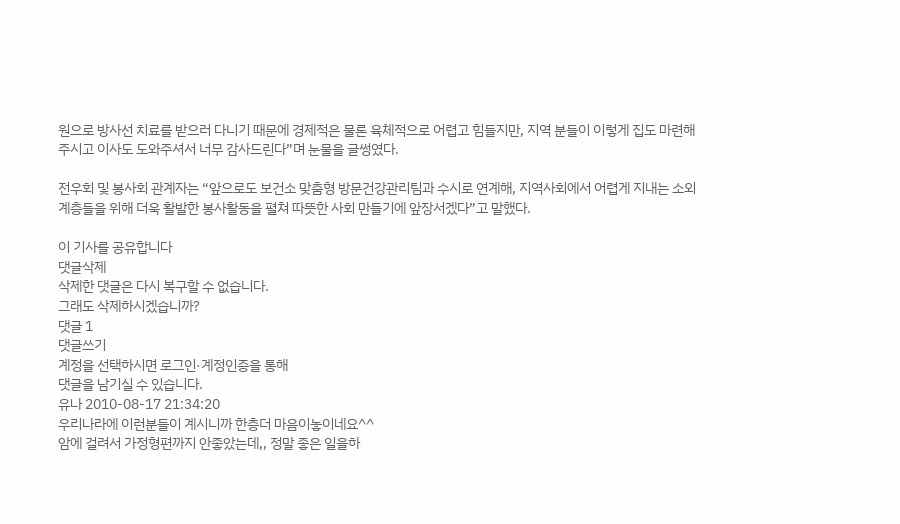원으로 방사선 치료를 받으러 다니기 때문에 경제적은 물론 육체적으로 어렵고 힘들지만, 지역 분들이 이렇게 집도 마련해 주시고 이사도 도와주셔서 너무 감사드린다”며 눈물을 글썽였다.

전우회 및 봉사회 관계자는 “앞으로도 보건소 맞춤형 방문건강관리팀과 수시로 연계해, 지역사회에서 어렵게 지내는 소외계층들을 위해 더욱 활발한 봉사활동을 펼쳐 따뜻한 사회 만들기에 앞장서겠다”고 말했다.

이 기사를 공유합니다
댓글삭제
삭제한 댓글은 다시 복구할 수 없습니다.
그래도 삭제하시겠습니까?
댓글 1
댓글쓰기
계정을 선택하시면 로그인·계정인증을 통해
댓글을 남기실 수 있습니다.
유나 2010-08-17 21:34:20
우리나라에 이런분들이 계시니까 한층더 마음이놓이네요^^
암에 걸려서 가정형편까지 안좋았는데,, 정말 좋은 일을하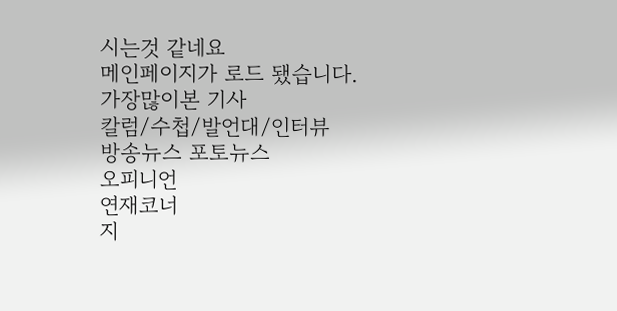시는것 같네요
메인페이지가 로드 됐습니다.
가장많이본 기사
칼럼/수첩/발언대/인터뷰
방송뉴스 포토뉴스
오피니언
연재코너
지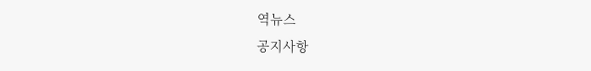역뉴스
공지사항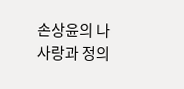손상윤의 나사랑과 정의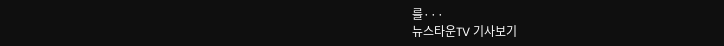를···
뉴스타운TV 기사보기